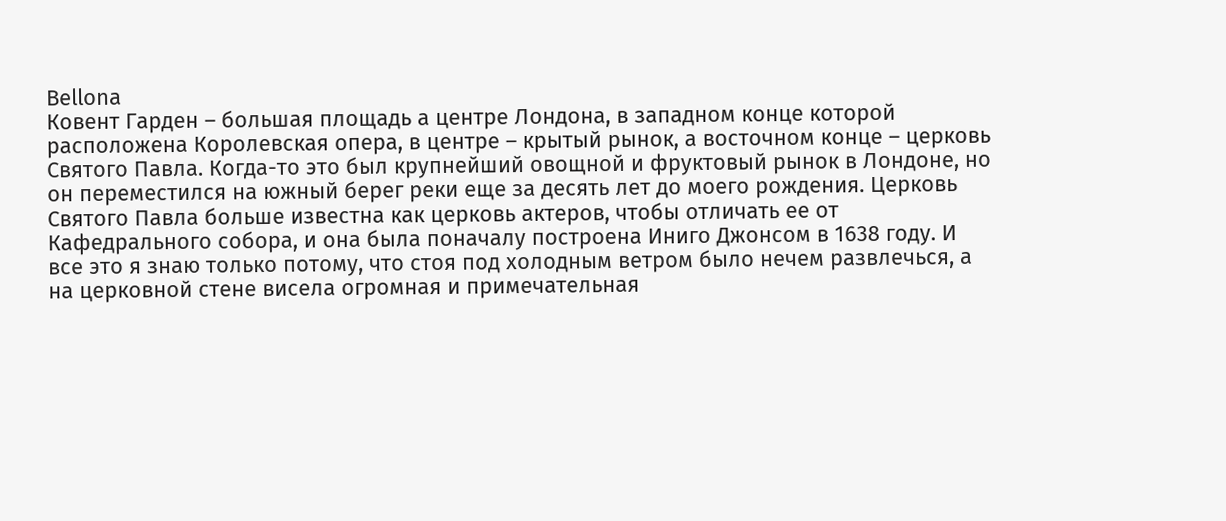Bellona
Ковент Гарден – большая площадь а центре Лондона, в западном конце которой расположена Королевская опера, в центре – крытый рынок, а восточном конце – церковь Святого Павла. Когда-то это был крупнейший овощной и фруктовый рынок в Лондоне, но он переместился на южный берег реки еще за десять лет до моего рождения. Церковь Святого Павла больше известна как церковь актеров, чтобы отличать ее от Кафедрального собора, и она была поначалу построена Иниго Джонсом в 1638 году. И все это я знаю только потому, что стоя под холодным ветром было нечем развлечься, а на церковной стене висела огромная и примечательная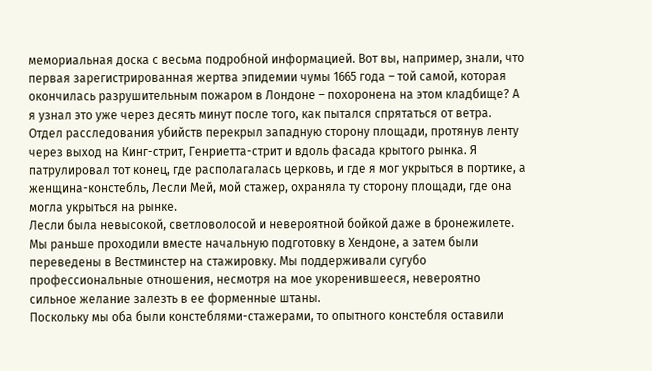мемориальная доска с весьма подробной информацией. Вот вы, например, знали, что первая зарегистрированная жертва эпидемии чумы 1665 года – той самой, которая окончилась разрушительным пожаром в Лондоне – похоронена на этом кладбище? А я узнал это уже через десять минут после того, как пытался спрятаться от ветра.
Отдел расследования убийств перекрыл западную сторону площади, протянув ленту через выход на Кинг-стрит, Генриетта-стрит и вдоль фасада крытого рынка. Я патрулировал тот конец, где располагалась церковь, и где я мог укрыться в портике, а женщина-констебль, Лесли Мей, мой стажер, охраняла ту сторону площади, где она могла укрыться на рынке.
Лесли была невысокой, светловолосой и невероятной бойкой даже в бронежилете. Мы раньше проходили вместе начальную подготовку в Хендоне, а затем были переведены в Вестминстер на стажировку. Мы поддерживали сугубо профессиональные отношения, несмотря на мое укоренившееся, невероятно сильное желание залезть в ее форменные штаны.
Поскольку мы оба были констеблями-стажерами, то опытного констебля оставили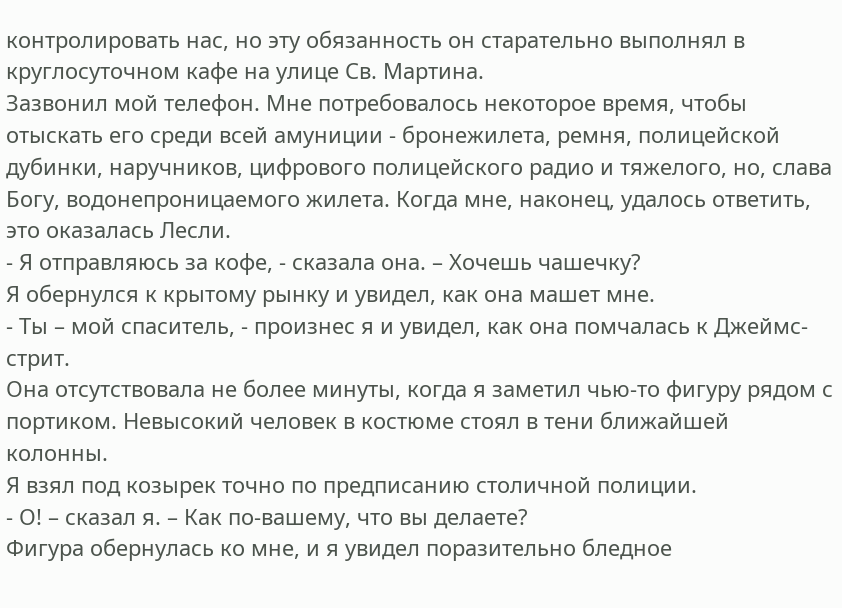контролировать нас, но эту обязанность он старательно выполнял в круглосуточном кафе на улице Св. Мартина.
Зазвонил мой телефон. Мне потребовалось некоторое время, чтобы отыскать его среди всей амуниции - бронежилета, ремня, полицейской дубинки, наручников, цифрового полицейского радио и тяжелого, но, слава Богу, водонепроницаемого жилета. Когда мне, наконец, удалось ответить, это оказалась Лесли.
- Я отправляюсь за кофе, - сказала она. – Хочешь чашечку?
Я обернулся к крытому рынку и увидел, как она машет мне.
- Ты – мой спаситель, - произнес я и увидел, как она помчалась к Джеймс-стрит.
Она отсутствовала не более минуты, когда я заметил чью-то фигуру рядом с портиком. Невысокий человек в костюме стоял в тени ближайшей колонны.
Я взял под козырек точно по предписанию столичной полиции.
- О! – сказал я. – Как по-вашему, что вы делаете?
Фигура обернулась ко мне, и я увидел поразительно бледное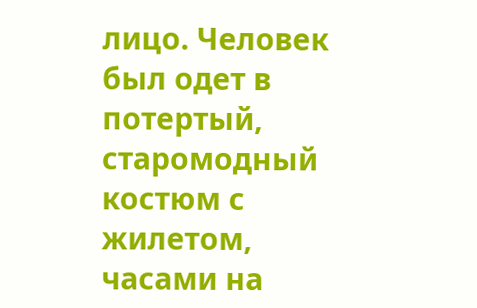лицо. Человек был одет в потертый, старомодный костюм с жилетом, часами на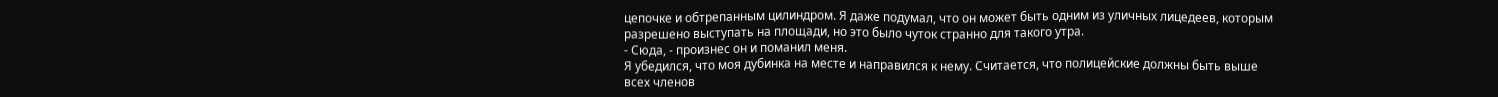цепочке и обтрепанным цилиндром. Я даже подумал, что он может быть одним из уличных лицедеев, которым разрешено выступать на площади, но это было чуток странно для такого утра.
- Сюда, - произнес он и поманил меня.
Я убедился, что моя дубинка на месте и направился к нему. Считается, что полицейские должны быть выше всех членов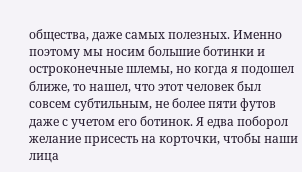общества, даже самых полезных. Именно поэтому мы носим большие ботинки и остроконечные шлемы, но когда я подошел ближе, то нашел, что этот человек был совсем субтильным, не более пяти футов даже с учетом его ботинок. Я едва поборол желание присесть на корточки, чтобы наши лица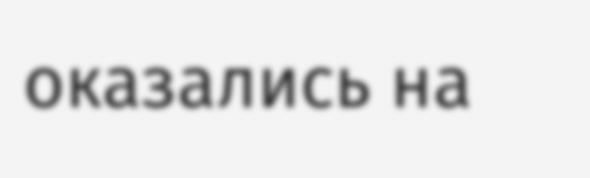оказались на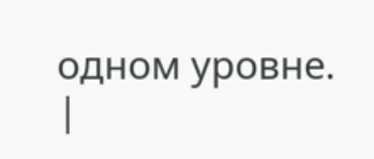одном уровне.
|